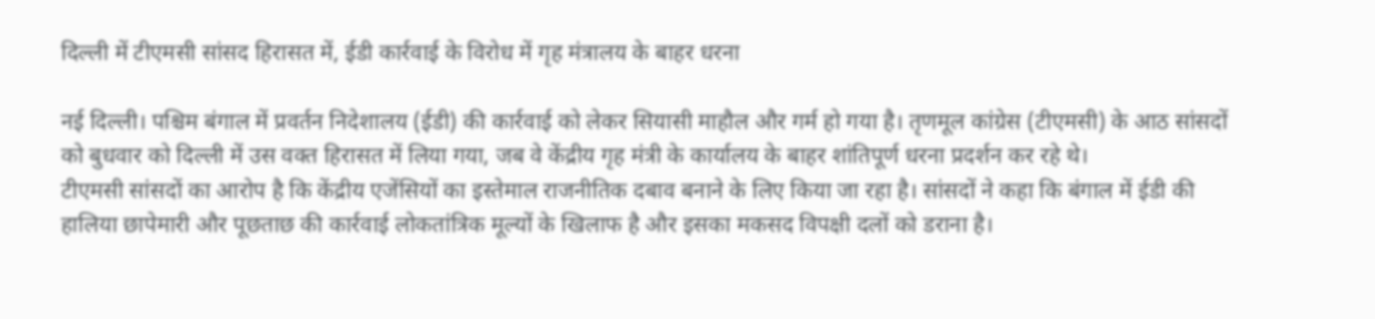दिल्ली में टीएमसी सांसद हिरासत में, ईडी कार्रवाई के विरोध में गृह मंत्रालय के बाहर धरना

नई दिल्ली। पश्चिम बंगाल में प्रवर्तन निदेशालय (ईडी) की कार्रवाई को लेकर सियासी माहौल और गर्म हो गया है। तृणमूल कांग्रेस (टीएमसी) के आठ सांसदों को बुधवार को दिल्ली में उस वक्त हिरासत में लिया गया, जब वे केंद्रीय गृह मंत्री के कार्यालय के बाहर शांतिपूर्ण धरना प्रदर्शन कर रहे थे।
टीएमसी सांसदों का आरोप है कि केंद्रीय एजेंसियों का इस्तेमाल राजनीतिक दबाव बनाने के लिए किया जा रहा है। सांसदों ने कहा कि बंगाल में ईडी की हालिया छापेमारी और पूछताछ की कार्रवाई लोकतांत्रिक मूल्यों के खिलाफ है और इसका मकसद विपक्षी दलों को डराना है।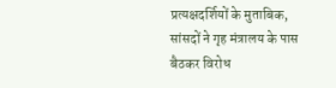प्रत्यक्षदर्शियों के मुताबिक, सांसदों ने गृह मंत्रालय के पास बैठकर विरोध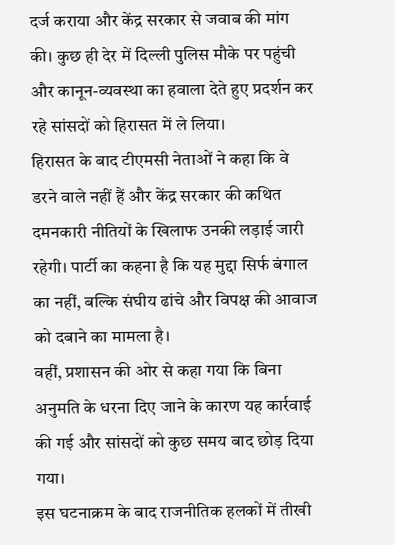दर्ज कराया और केंद्र सरकार से जवाब की मांग की। कुछ ही देर में दिल्ली पुलिस मौके पर पहुंची और कानून-व्यवस्था का हवाला देते हुए प्रदर्शन कर रहे सांसदों को हिरासत में ले लिया।
हिरासत के बाद टीएमसी नेताओं ने कहा कि वे डरने वाले नहीं हैं और केंद्र सरकार की कथित दमनकारी नीतियों के खिलाफ उनकी लड़ाई जारी रहेगी। पार्टी का कहना है कि यह मुद्दा सिर्फ बंगाल का नहीं, बल्कि संघीय ढांचे और विपक्ष की आवाज को दबाने का मामला है।
वहीं, प्रशासन की ओर से कहा गया कि बिना अनुमति के धरना दिए जाने के कारण यह कार्रवाई की गई और सांसदों को कुछ समय बाद छोड़ दिया गया।
इस घटनाक्रम के बाद राजनीतिक हलकों में तीखी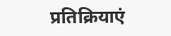प्रतिक्रियाएं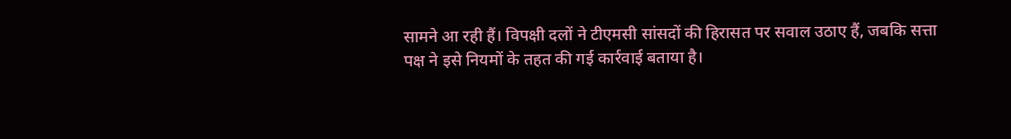सामने आ रही हैं। विपक्षी दलों ने टीएमसी सांसदों की हिरासत पर सवाल उठाए हैं, जबकि सत्ता पक्ष ने इसे नियमों के तहत की गई कार्रवाई बताया है।